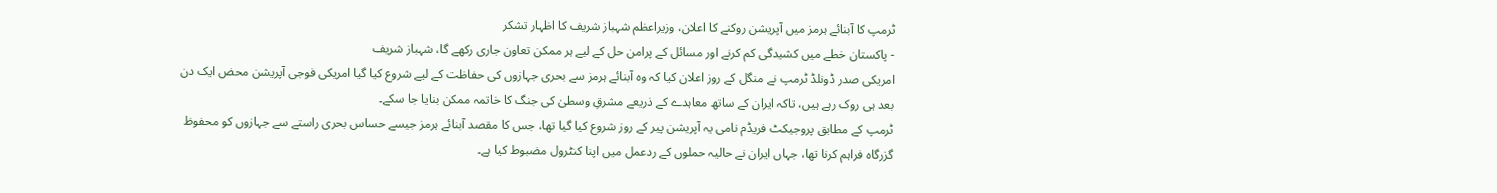ٹرمپ کا آبنائے ہرمز میں آپریشن روکنے کا اعلان، وزیراعظم شہباز شریف کا اظہار تشکر
- پاکستان خطے میں کشیدگی کم کرنے اور مسائل کے پرامن حل کے لیے ہر ممکن تعاون جاری رکھے گا، شہباز شریف
امریکی صدر ڈونلڈ ٹرمپ نے منگل کے روز اعلان کیا کہ وہ آبنائے ہرمز سے بحری جہازوں کی حفاظت کے لیے شروع کیا گیا امریکی فوجی آپریشن محض ایک دن بعد ہی روک رہے ہیں، تاکہ ایران کے ساتھ معاہدے کے ذریعے مشرقِ وسطیٰ کی جنگ کا خاتمہ ممکن بنایا جا سکے۔
ٹرمپ کے مطابق پروجیکٹ فریڈم نامی یہ آپریشن پیر کے روز شروع کیا گیا تھا، جس کا مقصد آبنائے ہرمز جیسے حساس بحری راستے سے جہازوں کو محفوظ گزرگاہ فراہم کرنا تھا، جہاں ایران نے حالیہ حملوں کے ردعمل میں اپنا کنٹرول مضبوط کیا ہے۔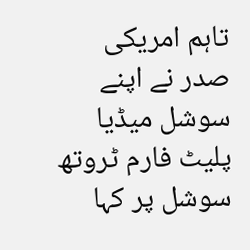تاہم امریکی صدر نے اپنے سوشل میڈیا پلیٹ فارم ٹروتھ سوشل پر کہا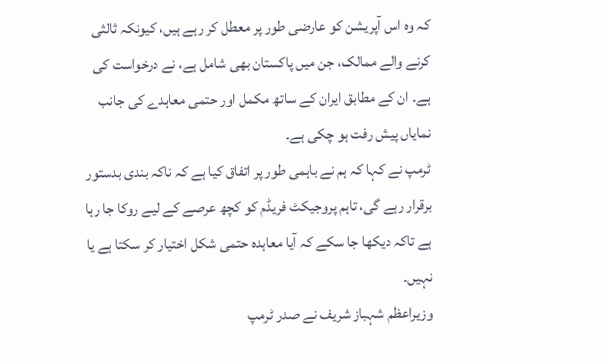کہ وہ اس آپریشن کو عارضی طور پر معطل کر رہے ہیں، کیونکہ ثالثی کرنے والے ممالک، جن میں پاکستان بھی شامل ہے، نے درخواست کی ہے۔ ان کے مطابق ایران کے ساتھ مکمل اور حتمی معاہدے کی جانب نمایاں پیش رفت ہو چکی ہے۔
ٹرمپ نے کہا کہ ہم نے باہمی طور پر اتفاق کیا ہے کہ ناکہ بندی بدستور برقرار رہے گی، تاہم پروجیکٹ فریڈم کو کچھ عرصے کے لیے روکا جا رہا ہے تاکہ دیکھا جا سکے کہ آیا معاہدہ حتمی شکل اختیار کر سکتا ہے یا نہیں۔
وزیراعظم شہباز شریف نے صدر ٹرمپ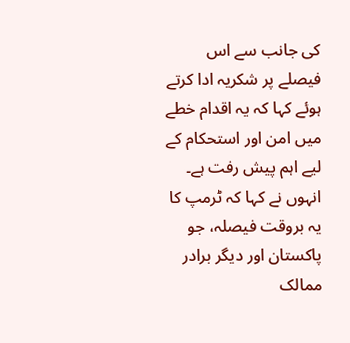کی جانب سے اس فیصلے پر شکریہ ادا کرتے ہوئے کہا کہ یہ اقدام خطے میں امن اور استحکام کے لیے اہم پیش رفت ہے۔ انہوں نے کہا کہ ٹرمپ کا یہ بروقت فیصلہ، جو پاکستان اور دیگر برادر ممالک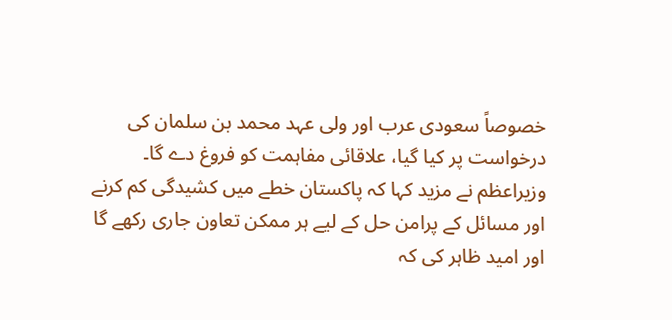خصوصاً سعودی عرب اور ولی عہد محمد بن سلمان کی درخواست پر کیا گیا، علاقائی مفاہمت کو فروغ دے گا۔
وزیراعظم نے مزید کہا کہ پاکستان خطے میں کشیدگی کم کرنے اور مسائل کے پرامن حل کے لیے ہر ممکن تعاون جاری رکھے گا اور امید ظاہر کی کہ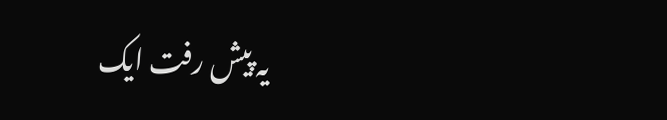یہ پیش رفت ایک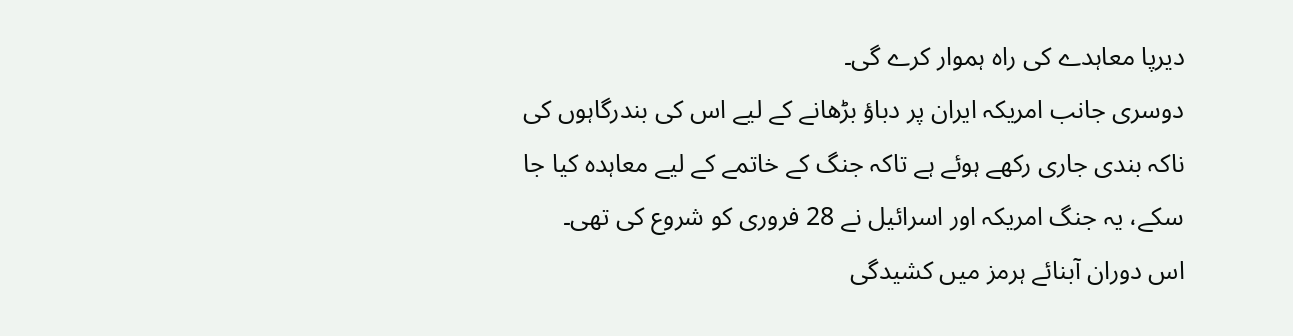دیرپا معاہدے کی راہ ہموار کرے گی۔
دوسری جانب امریکہ ایران پر دباؤ بڑھانے کے لیے اس کی بندرگاہوں کی ناکہ بندی جاری رکھے ہوئے ہے تاکہ جنگ کے خاتمے کے لیے معاہدہ کیا جا سکے، یہ جنگ امریکہ اور اسرائیل نے 28 فروری کو شروع کی تھی۔
اس دوران آبنائے ہرمز میں کشیدگی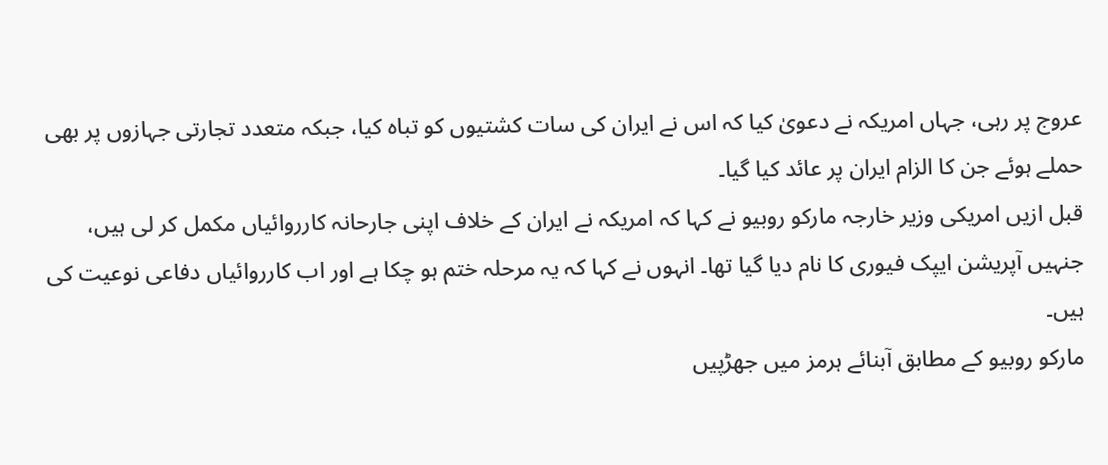عروج پر رہی، جہاں امریکہ نے دعویٰ کیا کہ اس نے ایران کی سات کشتیوں کو تباہ کیا، جبکہ متعدد تجارتی جہازوں پر بھی حملے ہوئے جن کا الزام ایران پر عائد کیا گیا۔
قبل ازیں امریکی وزیر خارجہ مارکو روبیو نے کہا کہ امریکہ نے ایران کے خلاف اپنی جارحانہ کارروائیاں مکمل کر لی ہیں، جنہیں آپریشن ایپک فیوری کا نام دیا گیا تھا۔ انہوں نے کہا کہ یہ مرحلہ ختم ہو چکا ہے اور اب کارروائیاں دفاعی نوعیت کی ہیں۔
مارکو روبیو کے مطابق آبنائے ہرمز میں جھڑپیں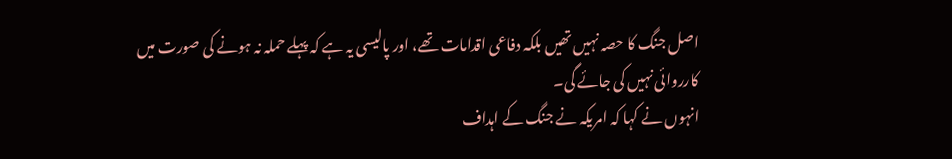اصل جنگ کا حصہ نہیں تھیں بلکہ دفاعی اقدامات تھے، اور پالیسی یہ ہے کہ پہلے حملہ نہ ہونے کی صورت میں کارروائی نہیں کی جائے گی۔
انہوں نے کہا کہ امریکہ نے جنگ کے اہداف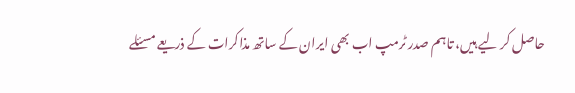حاصل کر لیے ہیں، تاہم صدر ٹرمپ اب بھی ایران کے ساتھ مذاکرات کے ذریعے مسئلے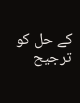کے حل کو ترجیح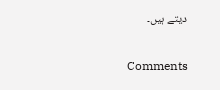دیتے ہیں۔

Comments